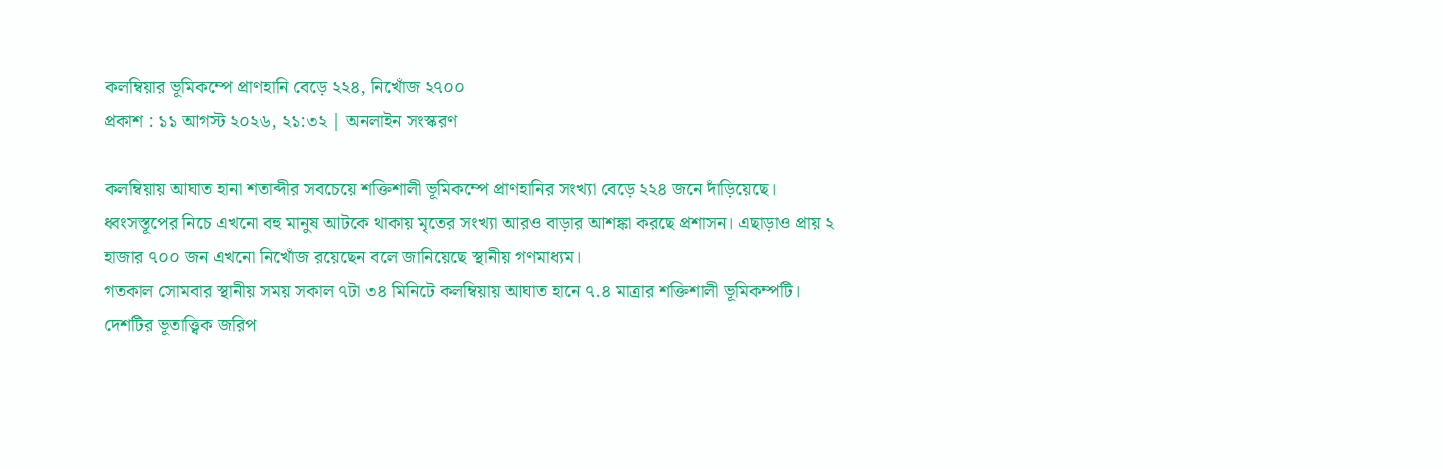কলম্বিয়ার ভূমিকম্পে প্রাণহানি বেড়ে ২২৪, নিখোঁজ ২৭০০
প্রকাশ : ১১ আগস্ট ২০২৬, ২১:৩২ | অনলাইন সংস্করণ

কলম্বিয়ায় আঘাত হানা শতাব্দীর সবচেয়ে শক্তিশালী ভূমিকম্পে প্রাণহানির সংখ্যা বেড়ে ২২৪ জনে দাঁড়িয়েছে। ধ্বংসস্তূপের নিচে এখনো বহু মানুষ আটকে থাকায় মৃতের সংখ্যা আরও বাড়ার আশঙ্কা করছে প্রশাসন। এছাড়াও প্রায় ২ হাজার ৭০০ জন এখনো নিখোঁজ রয়েছেন বলে জানিয়েছে স্থানীয় গণমাধ্যম।
গতকাল সোমবার স্থানীয় সময় সকাল ৭টা ৩৪ মিনিটে কলম্বিয়ায় আঘাত হানে ৭.৪ মাত্রার শক্তিশালী ভূমিকম্পটি। দেশটির ভূতাত্ত্বিক জরিপ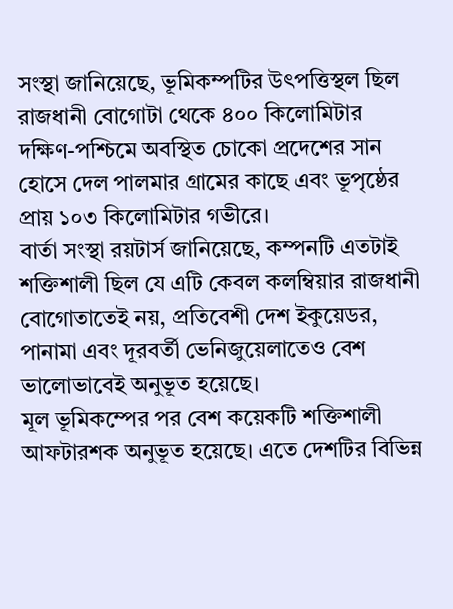সংস্থা জানিয়েছে, ভূমিকম্পটির উৎপত্তিস্থল ছিল রাজধানী বোগোটা থেকে ৪০০ কিলোমিটার দক্ষিণ-পশ্চিমে অবস্থিত চোকো প্রদেশের সান হোসে দেল পালমার গ্রামের কাছে এবং ভূপৃষ্ঠের প্রায় ১০৩ কিলোমিটার গভীরে।
বার্তা সংস্থা রয়টার্স জানিয়েছে, কম্পনটি এতটাই শক্তিশালী ছিল যে এটি কেবল কলম্বিয়ার রাজধানী বোগোতাতেই নয়, প্রতিবেশী দেশ ইকুয়েডর, পানামা এবং দূরবর্তী ভেনিজুয়েলাতেও বেশ ভালোভাবেই অনুভূত হয়েছে।
মূল ভূমিকম্পের পর বেশ কয়েকটি শক্তিশালী আফটারশক অনুভূত হয়েছে। এতে দেশটির বিভিন্ন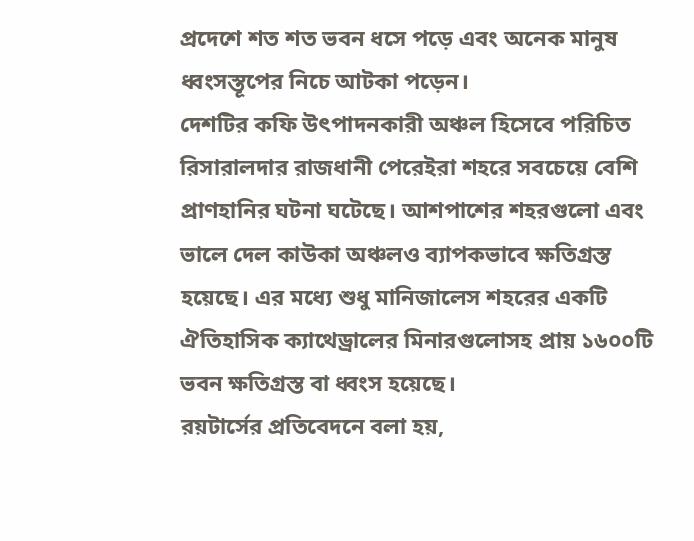প্রদেশে শত শত ভবন ধসে পড়ে এবং অনেক মানুষ ধ্বংসস্তূপের নিচে আটকা পড়েন।
দেশটির কফি উৎপাদনকারী অঞ্চল হিসেবে পরিচিত রিসারালদার রাজধানী পেরেইরা শহরে সবচেয়ে বেশি প্রাণহানির ঘটনা ঘটেছে। আশপাশের শহরগুলো এবং ভালে দেল কাউকা অঞ্চলও ব্যাপকভাবে ক্ষতিগ্রস্ত হয়েছে। এর মধ্যে শুধু মানিজালেস শহরের একটি ঐতিহাসিক ক্যাথেড্রালের মিনারগুলোসহ প্রায় ১৬০০টি ভবন ক্ষতিগ্রস্ত বা ধ্বংস হয়েছে।
রয়টার্সের প্রতিবেদনে বলা হয়,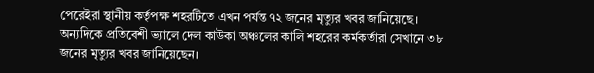পেরেইরা স্থানীয় কর্তৃপক্ষ শহরটিতে এখন পর্যন্ত ৭২ জনের মৃত্যুর খবর জানিয়েছে। অন্যদিকে প্রতিবেশী ভ্যালে দেল কাউকা অঞ্চলের কালি শহরের কর্মকর্তারা সেখানে ৩৮ জনের মৃত্যুর খবর জানিয়েছেন।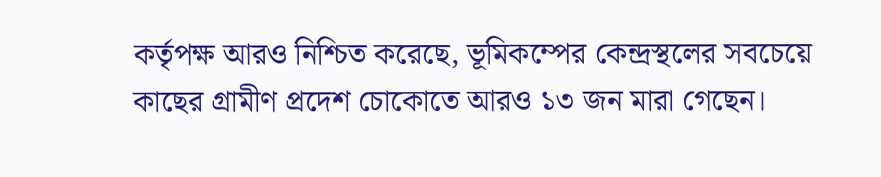কর্তৃপক্ষ আরও নিশ্চিত করেছে, ভূমিকম্পের কেন্দ্রস্থলের সবচেয়ে কাছের গ্রামীণ প্রদেশ চোকোতে আরও ১৩ জন মারা গেছেন।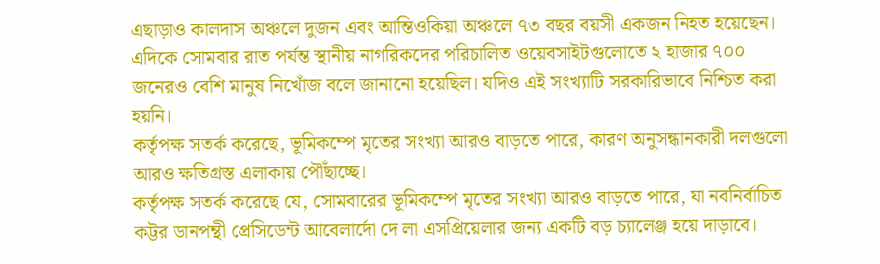এছাড়াও কালদাস অঞ্চলে দুজন এবং আন্তিওকিয়া অঞ্চলে ৭৩ বছর বয়সী একজন নিহত হয়েছেন।
এদিকে সোমবার রাত পর্যন্ত স্থানীয় নাগরিকদের পরিচালিত ওয়েবসাইটগুলোতে ২ হাজার ৭০০ জনেরও বেশি মানুষ নিখোঁজ বলে জানানো হয়েছিল। যদিও এই সংখ্যাটি সরকারিভাবে নিশ্চিত করা হয়নি।
কর্তৃপক্ষ সতর্ক করেছে, ভূমিকম্পে মৃতের সংখ্যা আরও বাড়তে পারে, কারণ অনুসন্ধানকারী দলগুলো আরও ক্ষতিগ্রস্ত এলাকায় পৌঁছাচ্ছে।
কর্তৃপক্ষ সতর্ক করেছে যে, সোমবারের ভূমিকম্পে মৃতের সংখ্যা আরও বাড়তে পারে, যা নবনির্বাচিত কট্টর ডানপন্থী প্রেসিডেন্ট আবেলার্দো দে লা এসপ্রিয়েলার জন্য একটি বড় চ্যালেঞ্জ হয়ে দাড়াবে।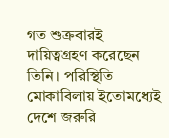গত শুক্রবারই দায়িত্বগ্রহণ করেছেন তিনি। পরিস্থিতি মোকাবিলায় ইতোমধ্যেই দেশে জরুরি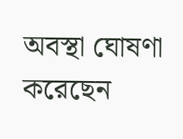অবস্থা ঘোষণা করেছেন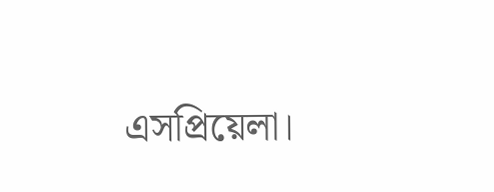এসপ্রিয়েলা।